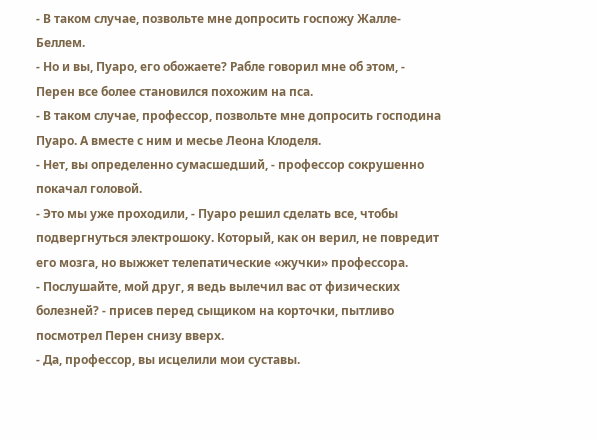- В таком случае, позвольте мне допросить госпожу Жалле-Беллем.
- Но и вы, Пуаро, его обожаете? Рабле говорил мне об этом, - Перен все более становился похожим на пса.
- В таком случае, профессор, позвольте мне допросить господина Пуаро. А вместе с ним и месье Леона Клоделя.
- Нет, вы определенно сумасшедший, - профессор сокрушенно покачал головой.
- Это мы уже проходили, - Пуаро решил сделать все, чтобы подвергнуться электрошоку. Который, как он верил, не повредит его мозга, но выжжет телепатические «жучки» профессора.
- Послушайте, мой друг, я ведь вылечил вас от физических болезней? - присев перед сыщиком на корточки, пытливо посмотрел Перен снизу вверх.
- Да, профессор, вы исцелили мои суставы.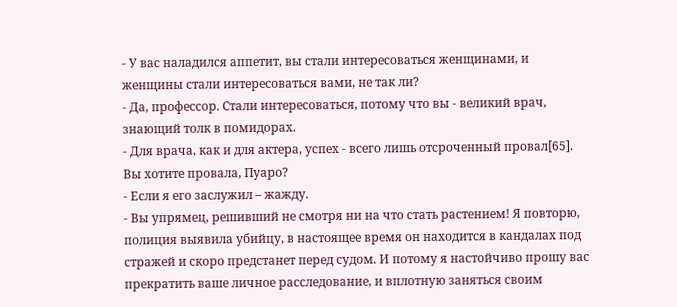- У вас наладился аппетит, вы стали интересоваться женщинами, и женщины стали интересоваться вами, не так ли?
- Да, профессор. Стали интересоваться, потому что вы - великий врач, знающий толк в помидорах.
- Для врача, как и для актера, успех - всего лишь отсроченный провал[65]. Вы хотите провала, Пуаро?
- Если я его заслужил – жажду.
- Вы упрямец, решивший не смотря ни на что стать растением! Я повторю, полиция выявила убийцу, в настоящее время он находится в кандалах под стражей и скоро предстанет перед судом. И потому я настойчиво прошу вас прекратить ваше личное расследование, и вплотную заняться своим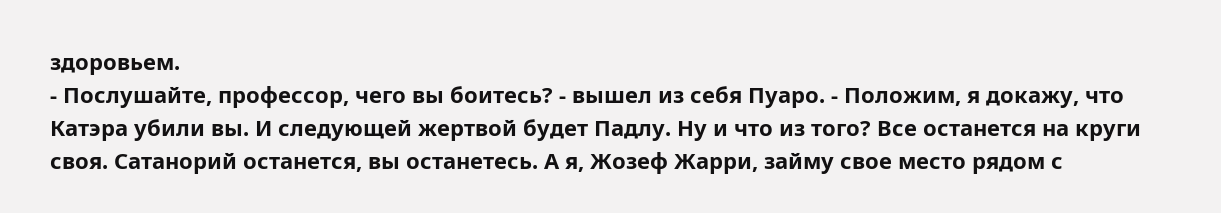здоровьем.
- Послушайте, профессор, чего вы боитесь? - вышел из себя Пуаро. - Положим, я докажу, что Катэра убили вы. И следующей жертвой будет Падлу. Ну и что из того? Все останется на круги своя. Сатанорий останется, вы останетесь. А я, Жозеф Жарри, займу свое место рядом с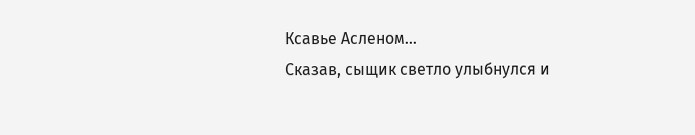Ксавье Асленом...
Сказав, сыщик светло улыбнулся и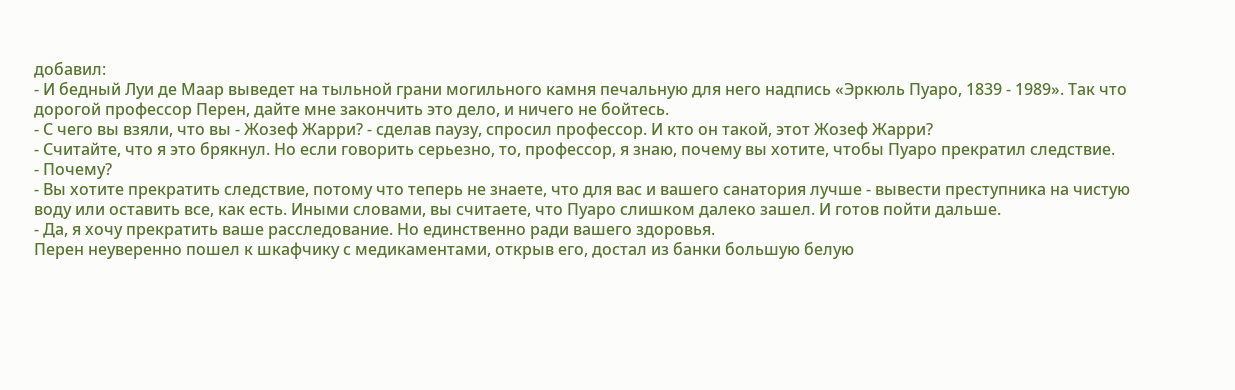добавил:
- И бедный Луи де Маар выведет на тыльной грани могильного камня печальную для него надпись «Эркюль Пуаро, 1839 - 1989». Так что дорогой профессор Перен, дайте мне закончить это дело, и ничего не бойтесь.
- С чего вы взяли, что вы - Жозеф Жарри? - сделав паузу, спросил профессор. И кто он такой, этот Жозеф Жарри?
- Считайте, что я это брякнул. Но если говорить серьезно, то, профессор, я знаю, почему вы хотите, чтобы Пуаро прекратил следствие.
- Почему?
- Вы хотите прекратить следствие, потому что теперь не знаете, что для вас и вашего санатория лучше - вывести преступника на чистую воду или оставить все, как есть. Иными словами, вы считаете, что Пуаро слишком далеко зашел. И готов пойти дальше.
- Да, я хочу прекратить ваше расследование. Но единственно ради вашего здоровья.
Перен неуверенно пошел к шкафчику с медикаментами, открыв его, достал из банки большую белую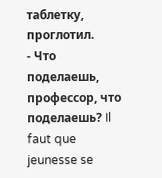таблетку, проглотил.
- Что поделаешь, профессор, что поделаешь? Il faut que jeunesse se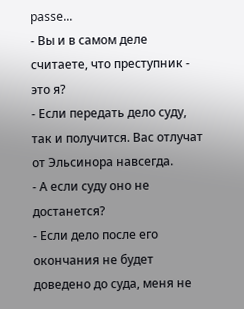passe...
- Вы и в самом деле считаете, что преступник - это я?
- Если передать дело суду, так и получится. Вас отлучат от Эльсинора навсегда.
- А если суду оно не достанется?
- Если дело после его окончания не будет доведено до суда, меня не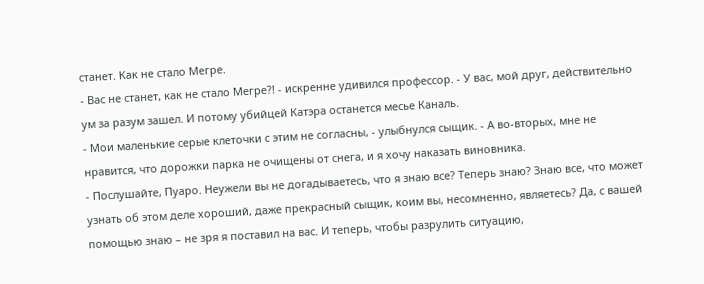станет. Как не стало Мегре.
- Вас не станет, как не стало Мегре?! - искренне удивился профессор. - У вас, мой друг, действительно ум за разум зашел. И потому убийцей Катэра останется месье Каналь.
- Мои маленькие серые клеточки с этим не согласны, - улыбнулся сыщик. - А во-вторых, мне не нравится, что дорожки парка не очищены от снега, и я хочу наказать виновника.
- Послушайте, Пуаро. Неужели вы не догадываетесь, что я знаю все? Теперь знаю? Знаю все, что может узнать об этом деле хороший, даже прекрасный сыщик, коим вы, несомненно, являетесь? Да, с вашей помощью знаю – не зря я поставил на вас. И теперь, чтобы разрулить ситуацию,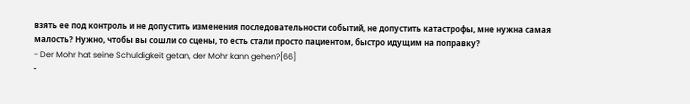взять ее под контроль и не допустить изменения последовательности событий, не допустить катастрофы, мне нужна самая малость? Нужно, чтобы вы сошли со сцены, то есть стали просто пациентом, быстро идущим на поправку?
- Der Mohr hat seine Schuldigkeit getan, der Mohr kann gehen?[66]
-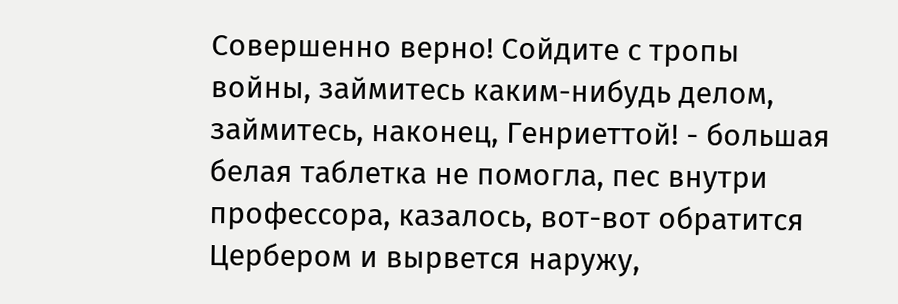Совершенно верно! Сойдите с тропы войны, займитесь каким-нибудь делом, займитесь, наконец, Генриеттой! - большая белая таблетка не помогла, пес внутри профессора, казалось, вот-вот обратится Цербером и вырвется наружу,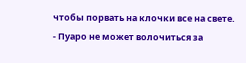чтобы порвать на клочки все на свете.
- Пуаро не может волочиться за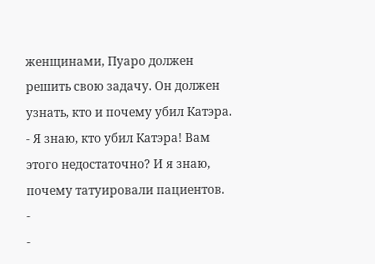женщинами, Пуаро должен решить свою задачу. Он должен узнать, кто и почему убил Катэра.
- Я знаю, кто убил Катэра! Вам этого недостаточно? И я знаю, почему татуировали пациентов.
-
-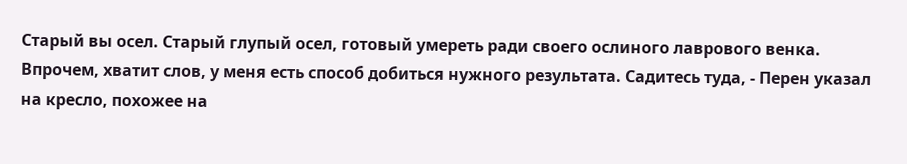Старый вы осел. Старый глупый осел, готовый умереть ради своего ослиного лаврового венка. Впрочем, хватит слов, у меня есть способ добиться нужного результата. Садитесь туда, - Перен указал на кресло, похожее на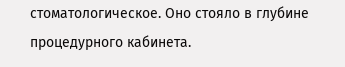стоматологическое. Оно стояло в глубине процедурного кабинета.